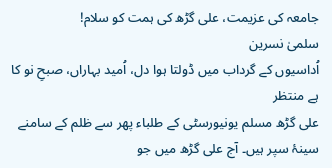جامعہ کی عزیمت، علی گڑھ کی ہمت کو سلام!
سلمیٰ نسرین
اُداسیوں کے گرداب میں ڈولتا ہوا دل، اُمید بہاراں، صبحِ نو کا ہے منتظر
علی گڑھ مسلم یونیورسٹی کے طلباء پھر سے ظلم کے سامنے سینۂ سپر ہیں۔ آج علی گڑھ میں جو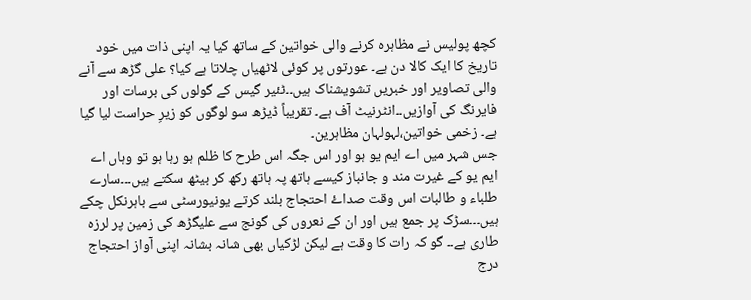کچھ پولیس نے مظاہرہ کرنے والی خواتین کے ساتھ کیا یہ اپنی ذات میں خود تاریخ کا ایک کالا دن ہے۔ عورتوں پر کوئی لاٹھیاں چلاتا ہے کیا؟ علی گڑھ سے آنے والی تصاویر اور خبریں تشویشناک ہیں۔۔ٹئیر گیس کے گولوں کی برسات اور فایرنگ کی آوازیں۔۔انٹرنیٹ آف ہے۔ تقریباً ڈیڑھ سو لوگوں کو زیرِ حراست لیا گیا ہے۔ زخمی خواتین،لہولہان مظاہرین۔
جس شہر میں اے ایم یو ہو اور اس جگہ اس طرح کا ظلم ہو رہا ہو تو وہاں اے ایم یو کے غیرت مند و جانباز کیسے ہاتھ پہ ہاتھ رکھ کر بیٹھ سکتے ہیں۔۔۔سارے طلباء و طالبات اس وقت صداۓ احتجاج بلند کرتے یونیورسٹی سے باہرنکل چکے ہیں۔۔۔سڑک پر جمع ہیں اور ان کے نعروں کی گونج سے علیگڑھ کی زمین پر لرزہ طاری ہے۔۔ گو کہ رات کا وقت ہے لیکن لڑکیاں بھی شانہ بشانہ اپنی آواز احتجاج درج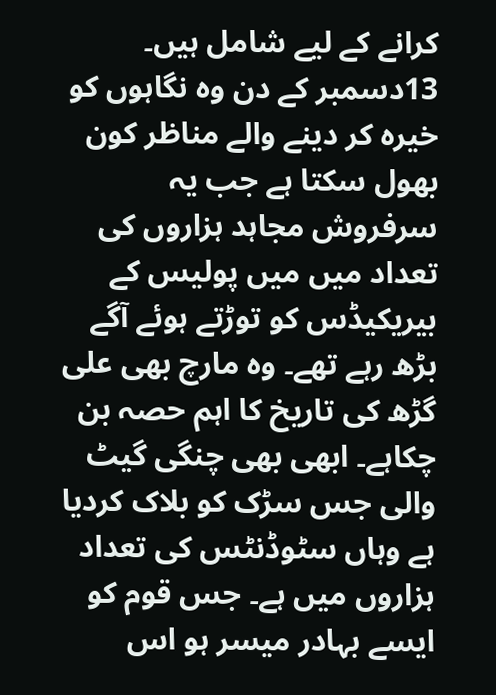کرانے کے لیے شامل ہیں۔
13دسمبر کے دن وہ نگاہوں کو خیرہ کر دینے والے مناظر کون بھول سکتا ہے جب یہ سرفروش مجاہد ہزاروں کی تعداد میں میں پولیس کے بیریکیڈس کو توڑتے ہوئے آگے بڑھ رہے تھے۔ وہ مارچ بھی علی گڑھ کی تاریخ کا اہم حصہ بن چکاہے۔ ابھی بھی چنگی گیٹ والی جس سڑک کو بلاک کردیا ہے وہاں سٹوڈنٹس کی تعداد ہزاروں میں ہے۔ جس قوم کو ایسے بہادر میسر ہو اس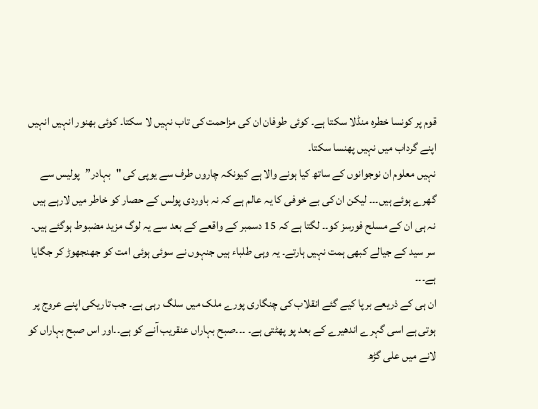قوم پر کونسا خطرہ منڈلا سکتا ہے۔ کوئی طوفان ان کی مزاحمت کی تاب نہیں لا سکتا۔ کوئی بھنور انہیں انہیں اپنے گرداب میں نہیں پھنسا سکتا۔
نہیں معلوم ان نوجوانوں کے ساتھ کیا ہونے والا ہے کیونکہ چاروں طرف سے یوپی کی "بہادر”پولیس سے گھرے ہوئے ہیں۔۔۔ لیکن ان کی بے خوفی کا یہ عالم ہے کہ نہ باوردی پولس کے حصار کو خاطر میں لارہے ہیں نہ ہی ان کے مسلح فورسز کو۔۔ لگتا ہے کہ 15 دسمبر کے واقعے کے بعد سے یہ لوگ مزید مضبوط ہوگئے ہیں۔ سر سید کے جیالے کبھی ہمت نہیں ہارتے۔ یہ وہی طلباء ہیں جنہوں نے سوئی ہوئی امت کو جھنجھوڑ کر جگایا ہے۔۔۔
ان ہی کے ذریعے برپا کیے گئے انقلاب کی چنگاری پورے ملک میں سلگ رہی ہے۔ جب تاریکی اپنے عروج پر ہوتی ہے اسی گہرے اندھیرے کے بعد پو پھٹتی ہے۔ ۔۔۔صبح بہاراں عنقریب آنے کو ہے۔۔اور اس صبح بہاراں کو لانے میں علی گڑھ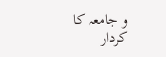و جامعہ کا کردار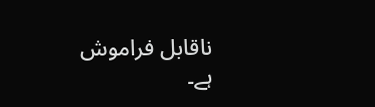ناقابل فراموش ہے۔